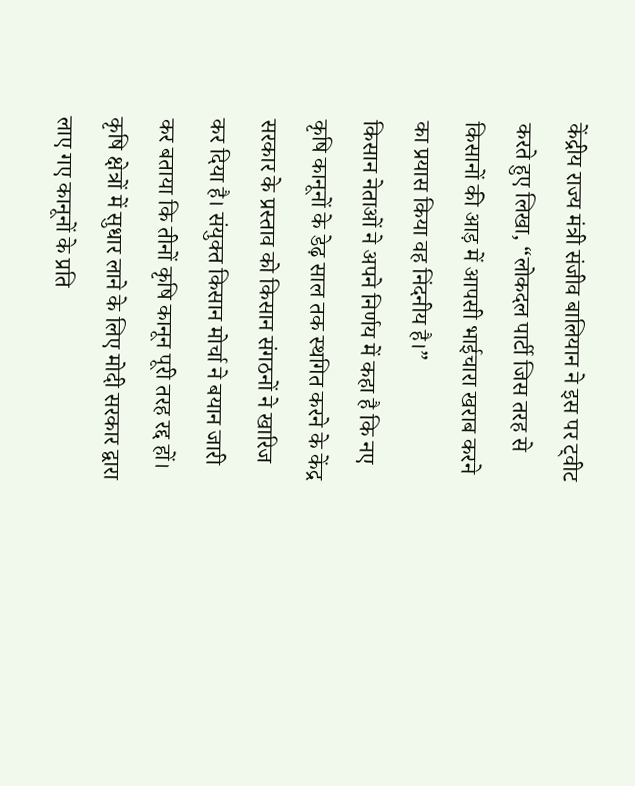केंद्रीय राज्य मंत्री संजीव बालियान ने इस पर ट्वीट करते हुए लिखा, “लोकदल पार्टी जिस तरह से किसानों की आड़ में आपसी भाईचारा खराब करने का प्रयास किया वह निंदनीय है।”
किसान नेताओं ने अपने निर्णय में कहा है कि नए कृषि कानूनों के डेढ़ साल तक स्थगित करने के केंद्र सरकार के प्रस्ताव को किसान संगठनों ने खारिज कर दिया है। संयुक्त किसान मोर्चा ने बयान जारी कर बताया कि तीनों कृषि कानून पूरी तरह रद्द हों।
कृषि क्षेत्रों में सुधार लाने के लिए मोदी सरकार द्वारा लाए गए कानूनों के प्रति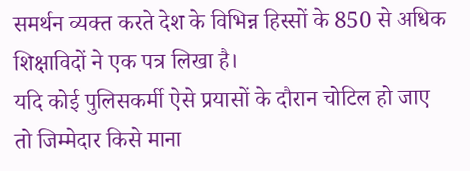समर्थन व्यक्त करते देश के विभिन्न हिस्सों के 850 से अधिक शिक्षाविदों ने एक पत्र लिखा है।
यदि कोई पुलिसकर्मी ऐसे प्रयासों के दौरान चोटिल हो जाए तो जिम्मेदार किसे माना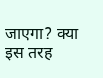जाएगा? क्या इस तरह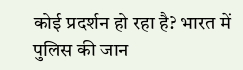कोई प्रदर्शन हो रहा है? भारत में पुलिस की जान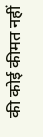की कोई कीमत नहीं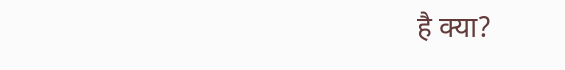है क्या?